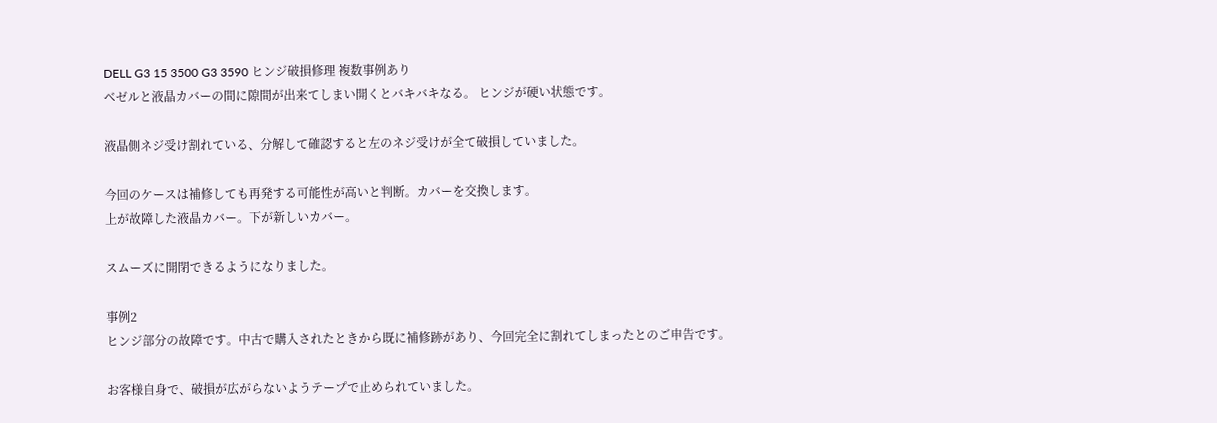DELL G3 15 3500 G3 3590 ヒンジ破損修理 複数事例あり
ベゼルと液晶カバーの間に隙間が出来てしまい開くとバキバキなる。 ヒンジが硬い状態です。

液晶側ネジ受け割れている、分解して確認すると左のネジ受けが全て破損していました。

今回のケースは補修しても再発する可能性が高いと判断。カバーを交換します。
上が故障した液晶カバー。下が新しいカバー。

スムーズに開閉できるようになりました。

事例2
ヒンジ部分の故障です。中古で購入されたときから既に補修跡があり、今回完全に割れてしまったとのご申告です。

お客様自身で、破損が広がらないようテープで止められていました。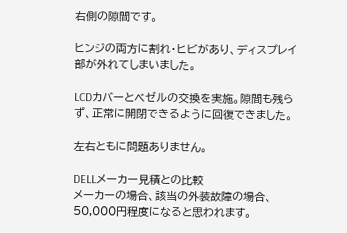右側の隙間です。

ヒンジの両方に割れ・ヒビがあり、ディスプレイ部が外れてしまいました。

LCDカバーとベゼルの交換を実施。隙間も残らず、正常に開閉できるように回復できました。

左右ともに問題ありません。

DELLメーカー見積との比較
メーカーの場合、該当の外装故障の場合、50,000円程度になると思われます。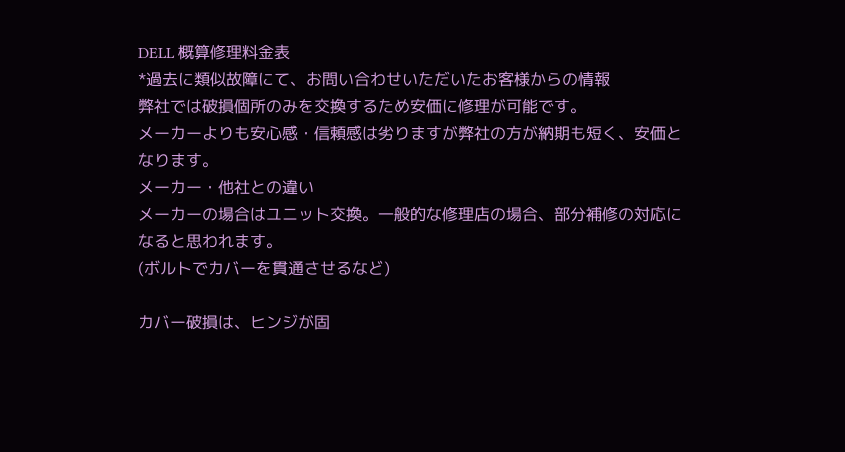DELL 概算修理料金表
*過去に類似故障にて、お問い合わせいただいたお客様からの情報
弊社では破損個所のみを交換するため安価に修理が可能です。
メーカーよりも安心感・信頼感は劣りますが弊社の方が納期も短く、安価となります。
メーカー・他社との違い
メーカーの場合はユニット交換。一般的な修理店の場合、部分補修の対応になると思われます。
(ボルトでカバーを貫通させるなど)

カバー破損は、ヒンジが固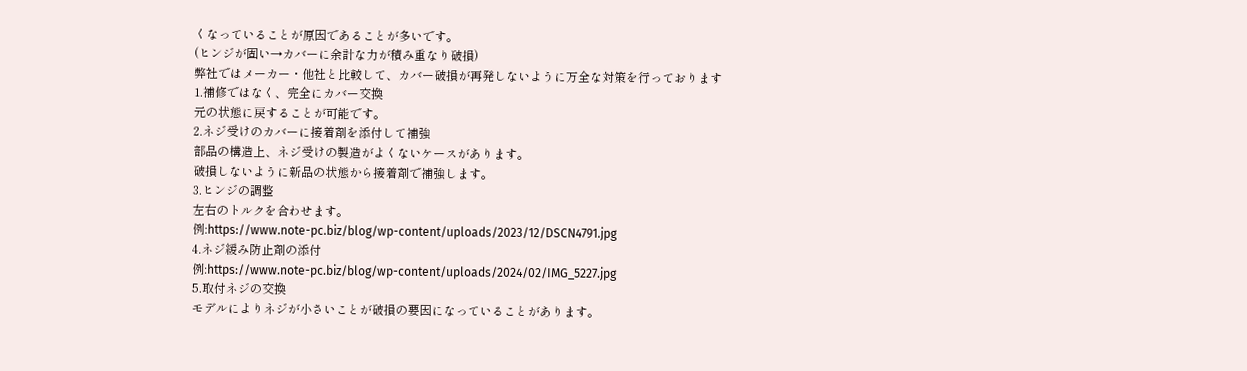くなっていることが原因であることが多いです。
(ヒンジが固い→カバーに余計な力が積み重なり破損)
弊社ではメーカー・他社と比較して、カバー破損が再発しないように万全な対策を行っております
1.補修ではなく、完全にカバー交換
元の状態に戻することが可能です。
2.ネジ受けのカバーに接着剤を添付して補強
部品の構造上、ネジ受けの製造がよくないケースがあります。
破損しないように新品の状態から接着剤で補強します。
3.ヒンジの調整
左右のトルクを合わせます。
例:https://www.note-pc.biz/blog/wp-content/uploads/2023/12/DSCN4791.jpg
4.ネジ緩み防止剤の添付
例:https://www.note-pc.biz/blog/wp-content/uploads/2024/02/IMG_5227.jpg
5.取付ネジの交換
モデルによりネジが小さいことが破損の要因になっていることがあります。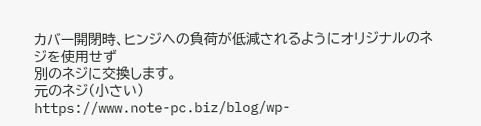カバー開閉時、ヒンジへの負荷が低減されるようにオリジナルのネジを使用せず
別のネジに交換します。
元のネジ(小さい)
https://www.note-pc.biz/blog/wp-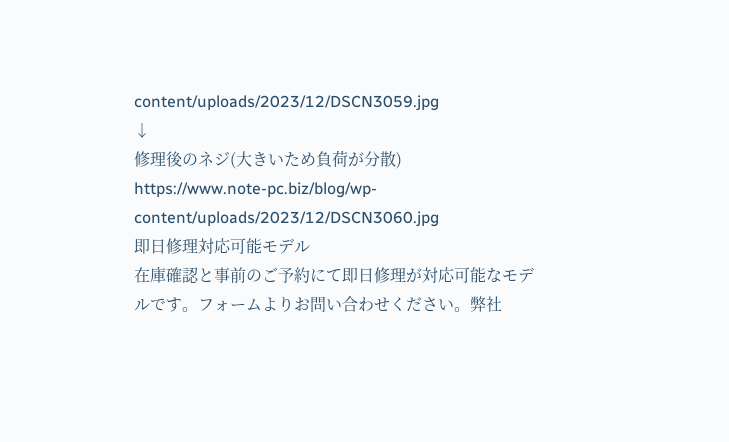content/uploads/2023/12/DSCN3059.jpg
↓
修理後のネジ(大きいため負荷が分散)
https://www.note-pc.biz/blog/wp-content/uploads/2023/12/DSCN3060.jpg
即日修理対応可能モデル
在庫確認と事前のご予約にて即日修理が対応可能なモデルです。フォームよりお問い合わせください。弊社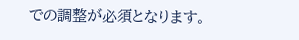での調整が必須となります。